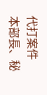代打案件
本部長、秘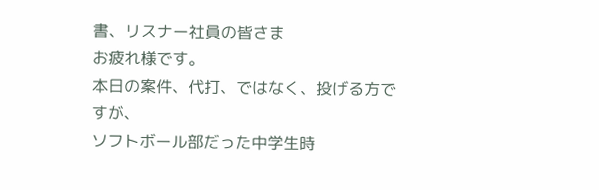書、リスナー社員の皆さま
お疲れ様です。
本日の案件、代打、ではなく、投げる方ですが、
ソフトボール部だった中学生時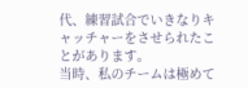代、練習試合でいきなりキャッチャーをさせられたことがあります。
当時、私のチームは極めて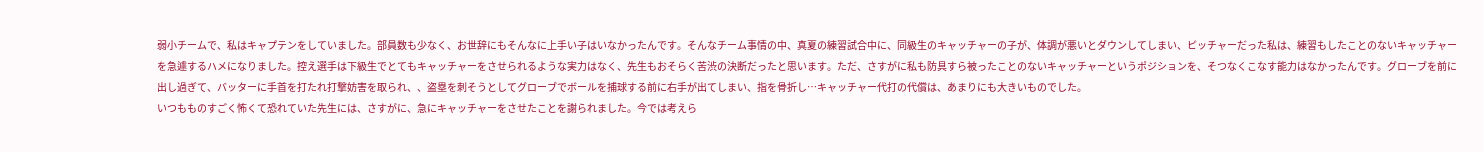弱小チームで、私はキャプテンをしていました。部員数も少なく、お世辞にもそんなに上手い子はいなかったんです。そんなチーム事情の中、真夏の練習試合中に、同級生のキャッチャーの子が、体調が悪いとダウンしてしまい、ピッチャーだった私は、練習もしたことのないキャッチャーを急遽するハメになりました。控え選手は下級生でとてもキャッチャーをさせられるような実力はなく、先生もおそらく苦渋の決断だったと思います。ただ、さすがに私も防具すら被ったことのないキャッチャーというポジションを、そつなくこなす能力はなかったんです。グローブを前に出し過ぎて、バッターに手首を打たれ打撃妨害を取られ、、盗塁を刺そうとしてグローブでボールを捕球する前に右手が出てしまい、指を骨折し…キャッチャー代打の代償は、あまりにも大きいものでした。
いつもものすごく怖くて恐れていた先生には、さすがに、急にキャッチャーをさせたことを謝られました。今では考えら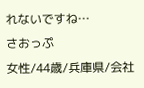れないですね…
さおっぷ
女性/44歳/兵庫県/会社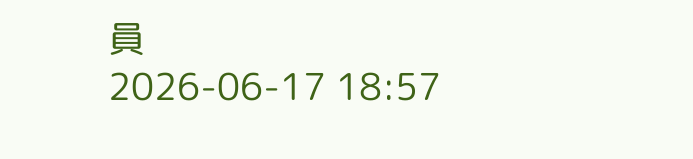員
2026-06-17 18:57